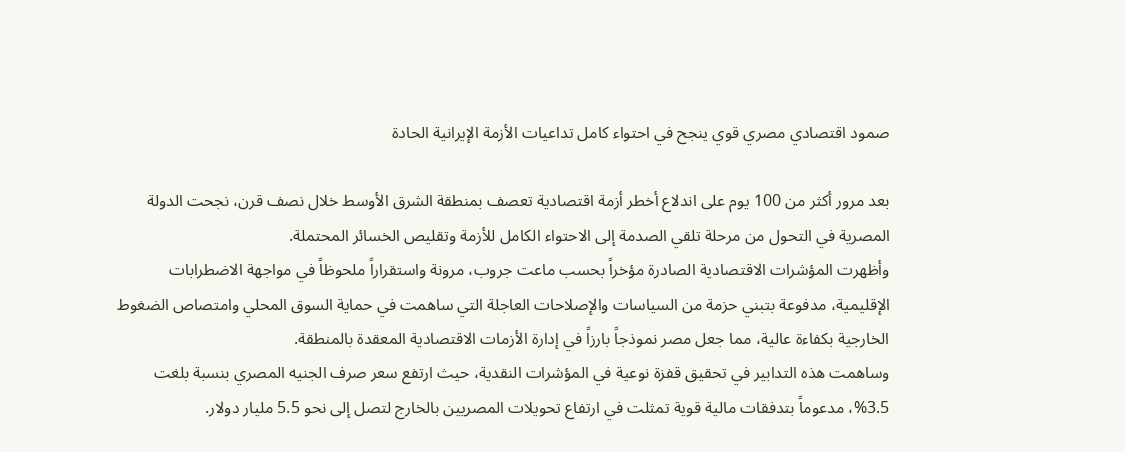صمود اقتصادي مصري قوي ينجح في احتواء كامل تداعيات الأزمة الإيرانية الحادة

بعد مرور أكثر من 100 يوم على اندلاع أخطر أزمة اقتصادية تعصف بمنطقة الشرق الأوسط خلال نصف قرن، نجحت الدولة المصرية في التحول من مرحلة تلقي الصدمة إلى الاحتواء الكامل للأزمة وتقليص الخسائر المحتملة.
وأظهرت المؤشرات الاقتصادية الصادرة مؤخراً بحسب ماعت جروب، مرونة واستقراراً ملحوظاً في مواجهة الاضطرابات الإقليمية، مدفوعة بتبني حزمة من السياسات والإصلاحات العاجلة التي ساهمت في حماية السوق المحلي وامتصاص الضغوط الخارجية بكفاءة عالية، مما جعل مصر نموذجاً بارزاً في إدارة الأزمات الاقتصادية المعقدة بالمنطقة.
وساهمت هذه التدابير في تحقيق قفزة نوعية في المؤشرات النقدية، حيث ارتفع سعر صرف الجنيه المصري بنسبة بلغت 3.5%، مدعوماً بتدفقات مالية قوية تمثلت في ارتفاع تحويلات المصريين بالخارج لتصل إلى نحو 5.5 مليار دولار.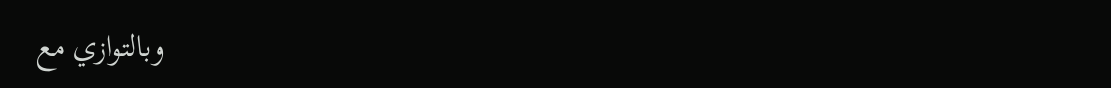وبالتوازي مع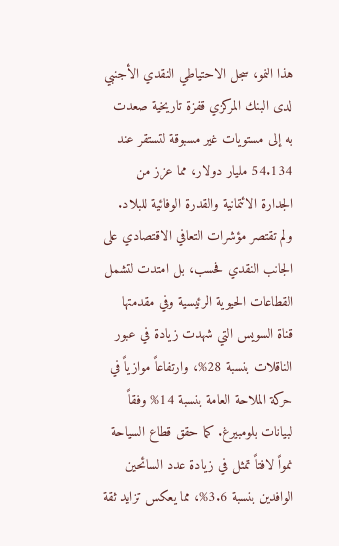هذا النمو، سجل الاحتياطي النقدي الأجنبي لدى البنك المركزي قفزة تاريخية صعدت به إلى مستويات غير مسبوقة لتستقر عند 54.134 مليار دولار، مما عزز من الجدارة الائتمانية والقدرة الوفائية للبلاد.
ولم تقتصر مؤشرات التعافي الاقتصادي على الجانب النقدي فحسب، بل امتدت لتشمل القطاعات الحيوية الرئيسية وفي مقدمتها قناة السويس التي شهدت زيادة في عبور الناقلات بنسبة 28%، وارتفاعاً موازياً في حركة الملاحة العامة بنسبة 14% وفقاً لبيانات بلومبيرغ. كما حقق قطاع السياحة نمواً لافتاً تمثل في زيادة عدد السائحين الوافدين بنسبة 3.6%، مما يعكس تزايد ثقة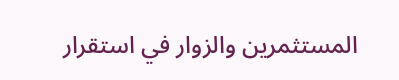المستثمرين والزوار في استقرار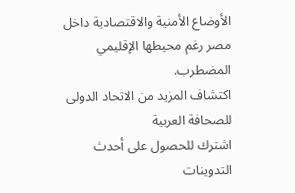الأوضاع الأمنية والاقتصادية داخل مصر رغم محيطها الإقليمي المضطرب.
اكتشاف المزيد من الاتحاد الدولى للصحافة العربية
اشترك للحصول على أحدث التدوينات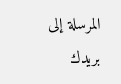المرسلة إلى بريدك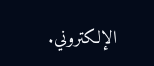الإلكتروني.